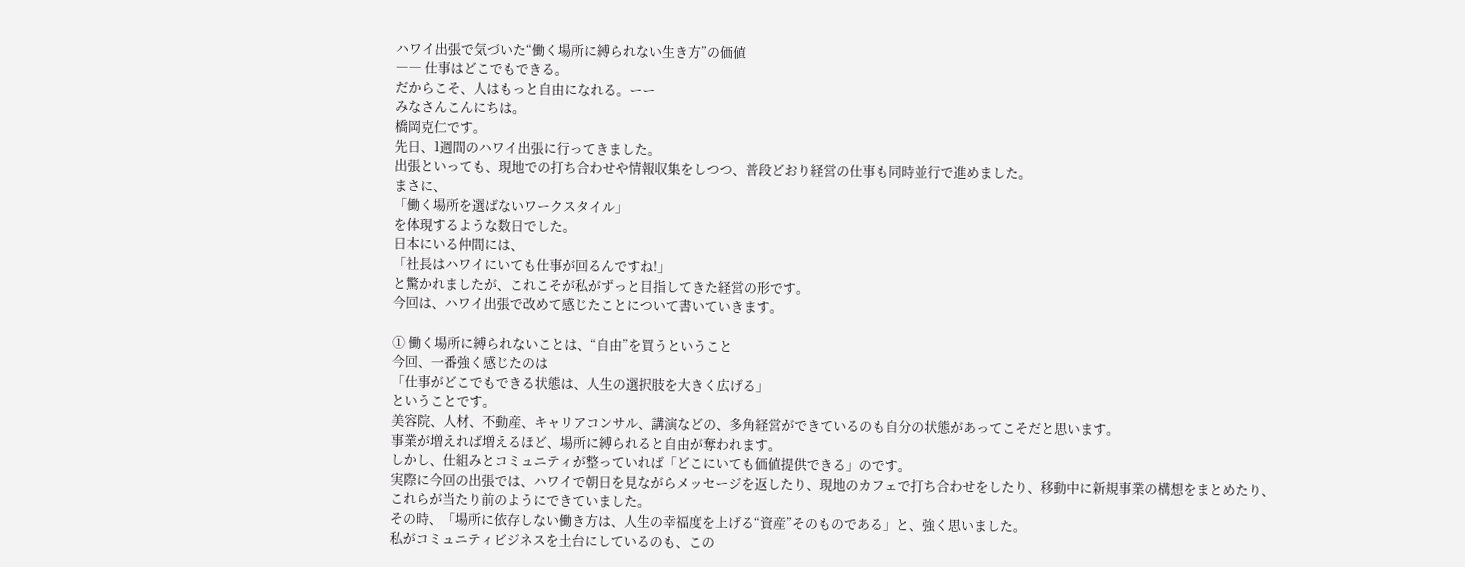ハワイ出張で気づいた“働く場所に縛られない生き方”の価値
―― 仕事はどこでもできる。
だからこそ、人はもっと自由になれる。ーー
みなさんこんにちは。
橋岡克仁です。
先日、1週間のハワイ出張に行ってきました。
出張といっても、現地での打ち合わせや情報収集をしつつ、普段どおり経営の仕事も同時並行で進めました。
まさに、
「働く場所を選ばないワークスタイル」
を体現するような数日でした。
日本にいる仲間には、
「社長はハワイにいても仕事が回るんですね!」
と驚かれましたが、これこそが私がずっと目指してきた経営の形です。
今回は、ハワイ出張で改めて感じたことについて書いていきます。

① 働く場所に縛られないことは、“自由”を買うということ
今回、一番強く感じたのは
「仕事がどこでもできる状態は、人生の選択肢を大きく広げる」
ということです。
美容院、人材、不動産、キャリアコンサル、講演などの、多角経営ができているのも自分の状態があってこそだと思います。
事業が増えれば増えるほど、場所に縛られると自由が奪われます。
しかし、仕組みとコミュニティが整っていれば「どこにいても価値提供できる」のです。
実際に今回の出張では、ハワイで朝日を見ながらメッセージを返したり、現地のカフェで打ち合わせをしたり、移動中に新規事業の構想をまとめたり、
これらが当たり前のようにできていました。
その時、「場所に依存しない働き方は、人生の幸福度を上げる“資産”そのものである」と、強く思いました。
私がコミュニティビジネスを土台にしているのも、この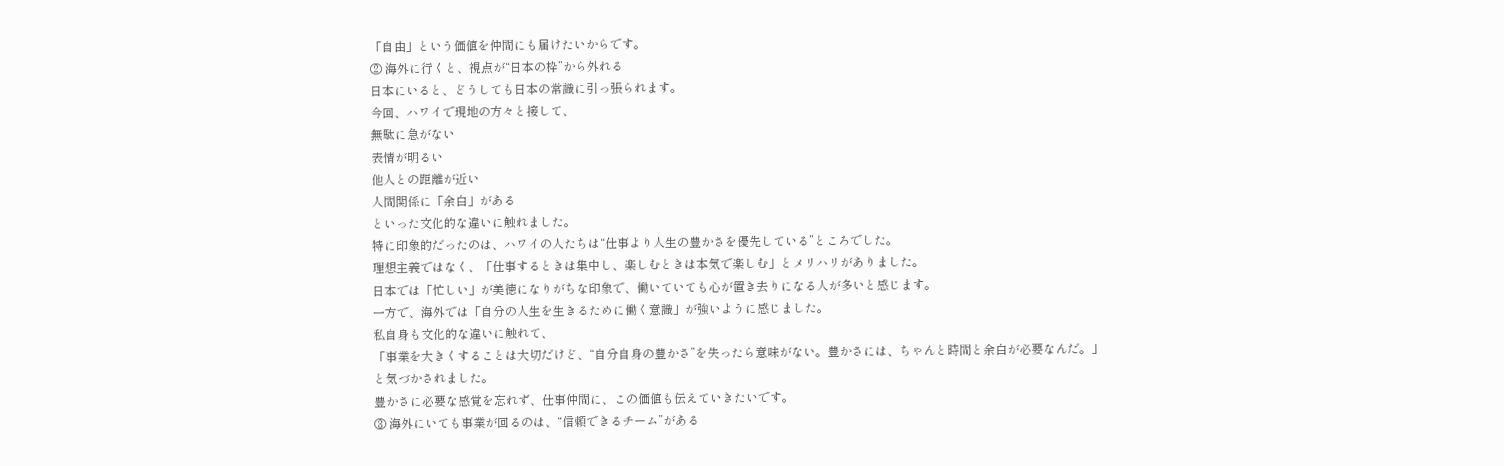「自由」という価値を仲間にも届けたいからです。
② 海外に行くと、視点が“日本の枠”から外れる
日本にいると、どうしても日本の常識に引っ張られます。
今回、ハワイで現地の方々と接して、
無駄に急がない
表情が明るい
他人との距離が近い
人間関係に「余白」がある
といった文化的な違いに触れました。
特に印象的だったのは、ハワイの人たちは“仕事より人生の豊かさを優先している”ところでした。
理想主義ではなく、「仕事するときは集中し、楽しむときは本気で楽しむ」とメリハリがありました。
日本では「忙しい」が美徳になりがちな印象で、働いていても心が置き去りになる人が多いと感じます。
一方で、海外では「自分の人生を生きるために働く意識」が強いように感じました。
私自身も文化的な違いに触れて、
「事業を大きくすることは大切だけど、“自分自身の豊かさ”を失ったら意味がない。豊かさには、ちゃんと時間と余白が必要なんだ。」
と気づかされました。
豊かさに必要な感覚を忘れず、仕事仲間に、この価値も伝えていきたいです。
③ 海外にいても事業が回るのは、“信頼できるチーム”がある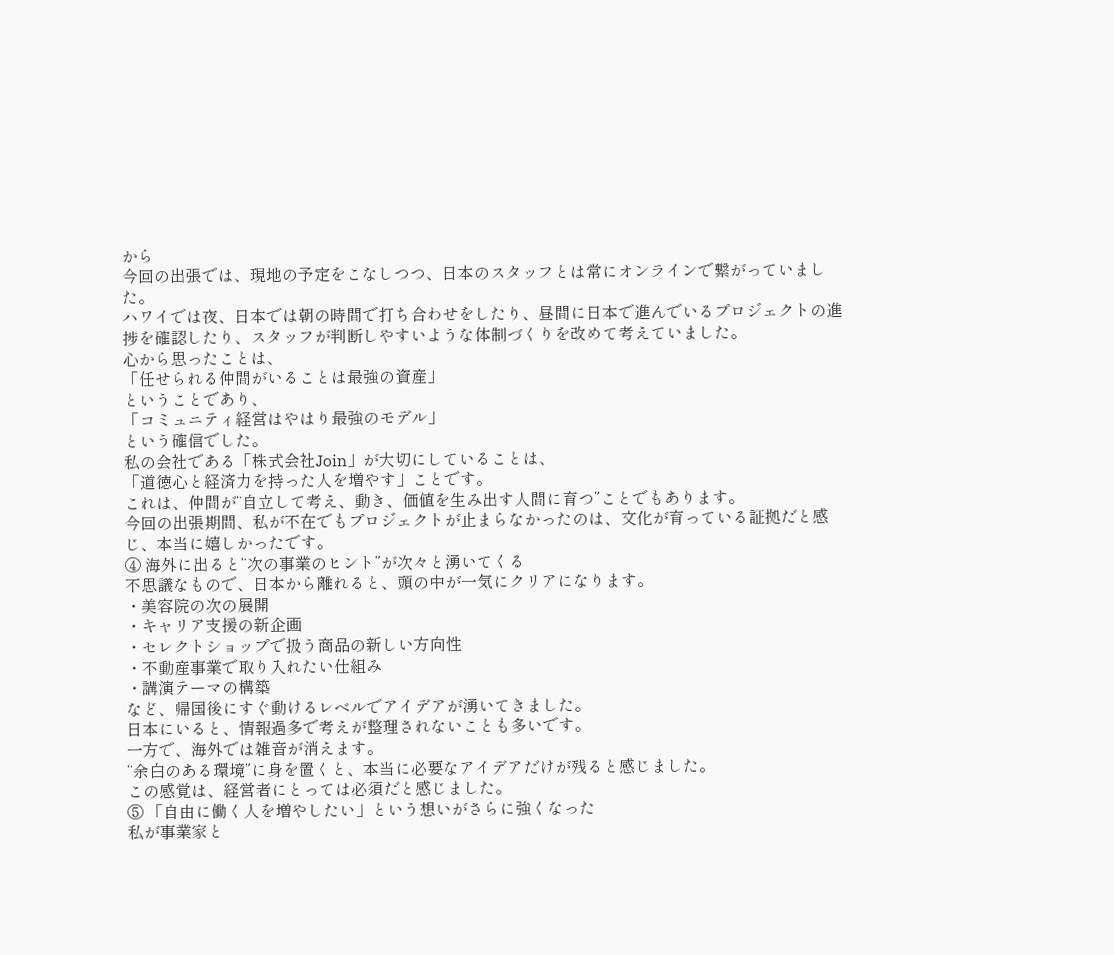から
今回の出張では、現地の予定をこなしつつ、日本のスタッフとは常にオンラインで繋がっていました。
ハワイでは夜、日本では朝の時間で打ち合わせをしたり、昼間に日本で進んでいるプロジェクトの進捗を確認したり、スタッフが判断しやすいような体制づくりを改めて考えていました。
心から思ったことは、
「任せられる仲間がいることは最強の資産」
ということであり、
「コミュニティ経営はやはり最強のモデル」
という確信でした。
私の会社である「株式会社Join」が大切にしていることは、
「道徳心と経済力を持った人を増やす」ことです。
これは、仲間が“自立して考え、動き、価値を生み出す人間に育つ”ことでもあります。
今回の出張期間、私が不在でもプロジェクトが止まらなかったのは、文化が育っている証拠だと感じ、本当に嬉しかったです。
④ 海外に出ると“次の事業のヒント”が次々と湧いてくる
不思議なもので、日本から離れると、頭の中が一気にクリアになります。
・美容院の次の展開
・キャリア支援の新企画
・セレクトショップで扱う商品の新しい方向性
・不動産事業で取り入れたい仕組み
・講演テーマの構築
など、帰国後にすぐ動けるレベルでアイデアが湧いてきました。
日本にいると、情報過多で考えが整理されないことも多いです。
一方で、海外では雑音が消えます。
“余白のある環境”に身を置くと、本当に必要なアイデアだけが残ると感じました。
この感覚は、経営者にとっては必須だと感じました。
⑤ 「自由に働く人を増やしたい」という想いがさらに強くなった
私が事業家と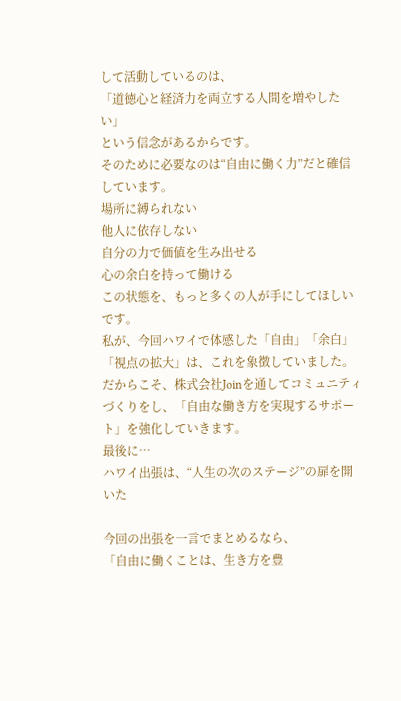して活動しているのは、
「道徳心と経済力を両立する人間を増やしたい」
という信念があるからです。
そのために必要なのは“自由に働く力”だと確信しています。
場所に縛られない
他人に依存しない
自分の力で価値を生み出せる
心の余白を持って働ける
この状態を、もっと多くの人が手にしてほしいです。
私が、今回ハワイで体感した「自由」「余白」「視点の拡大」は、これを象徴していました。
だからこそ、株式会社Joinを通してコミュニティづくりをし、「自由な働き方を実現するサポート」を強化していきます。
最後に…
ハワイ出張は、“人生の次のステージ”の扉を開いた

今回の出張を一言でまとめるなら、
「自由に働くことは、生き方を豊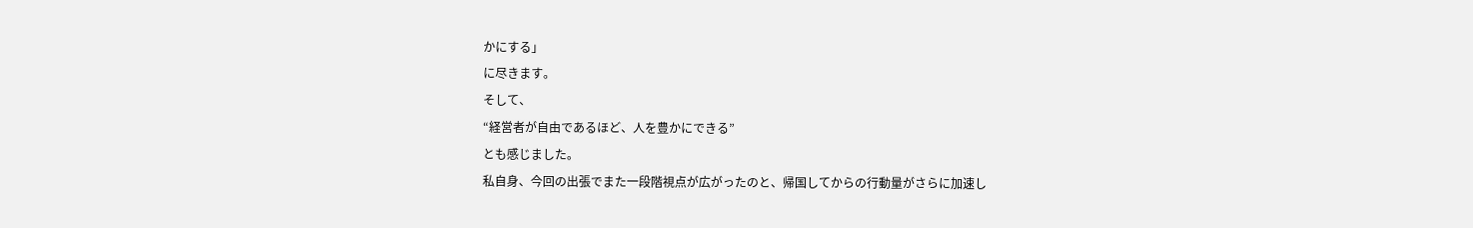かにする」
に尽きます。
そして、
“経営者が自由であるほど、人を豊かにできる”
とも感じました。
私自身、今回の出張でまた一段階視点が広がったのと、帰国してからの行動量がさらに加速し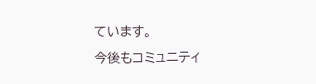ています。
今後もコミュニティ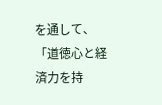を通して、「道徳心と経済力を持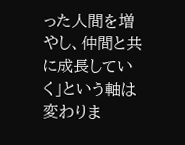った人間を増やし、仲間と共に成長していく」という軸は変わりま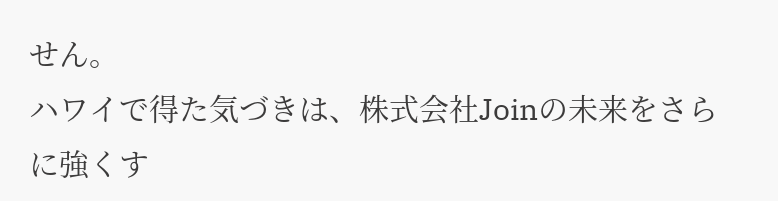せん。
ハワイで得た気づきは、株式会社Joinの未来をさらに強くす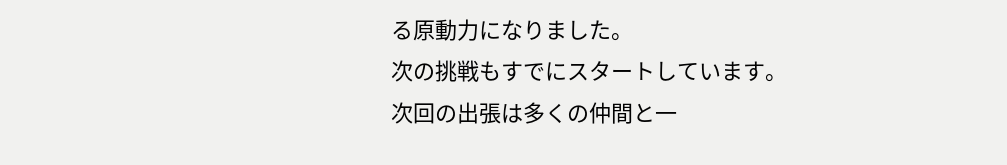る原動力になりました。
次の挑戦もすでにスタートしています。
次回の出張は多くの仲間と一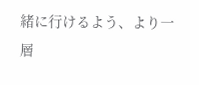緒に行けるよう、より一層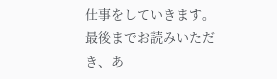仕事をしていきます。
最後までお読みいただき、あ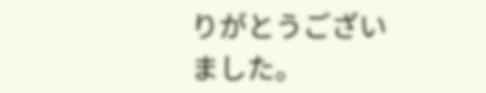りがとうございました。